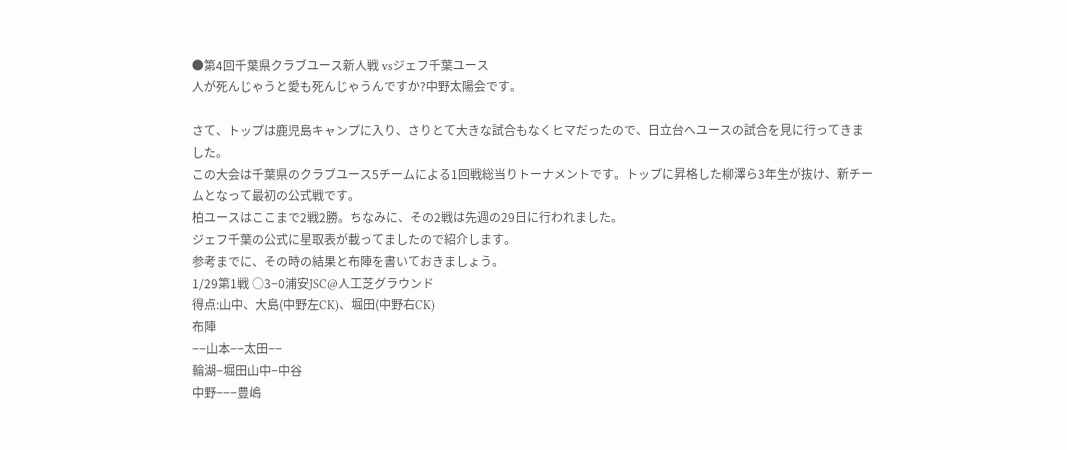●第4回千葉県クラブユース新人戦 vsジェフ千葉ユース
人が死んじゃうと愛も死んじゃうんですか?中野太陽会です。

さて、トップは鹿児島キャンプに入り、さりとて大きな試合もなくヒマだったので、日立台へユースの試合を見に行ってきました。
この大会は千葉県のクラブユース5チームによる1回戦総当りトーナメントです。トップに昇格した柳澤ら3年生が抜け、新チームとなって最初の公式戦です。
柏ユースはここまで2戦2勝。ちなみに、その2戦は先週の29日に行われました。
ジェフ千葉の公式に星取表が載ってましたので紹介します。
参考までに、その時の結果と布陣を書いておきましょう。
1/29第1戦 ○3−0浦安JSC@人工芝グラウンド
得点:山中、大島(中野左CK)、堀田(中野右CK)
布陣
−−山本−−太田−−
輪湖−堀田山中−中谷
中野−−−豊嶋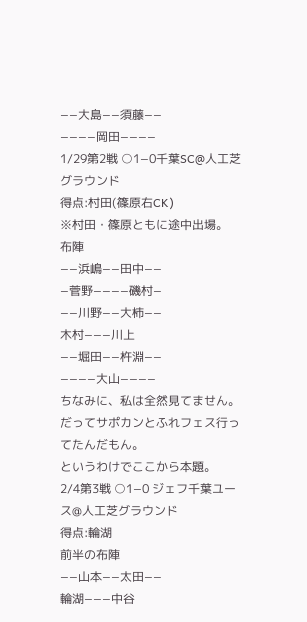−−大島−−須藤−−
−−−−岡田−−−−
1/29第2戦 ○1−0千葉SC@人工芝グラウンド
得点:村田(篠原右CK)
※村田・篠原ともに途中出場。
布陣
−−浜嶋−−田中−−
−菅野−−−−磯村−
−−川野−−大柿−−
木村−−−川上
−−堀田−−杵淵−−
−−−−大山−−−−
ちなみに、私は全然見てません。だってサポカンとふれフェス行ってたんだもん。
というわけでここから本題。
2/4第3戦 ○1−0 ジェフ千葉ユース@人工芝グラウンド
得点:輪湖
前半の布陣
−−山本−−太田−−
輪湖−−−中谷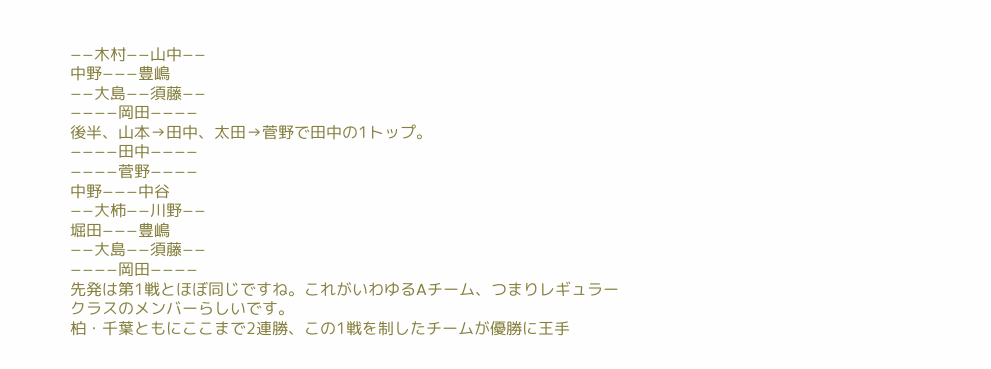−−木村−−山中−−
中野−−−豊嶋
−−大島−−須藤−−
−−−−岡田−−−−
後半、山本→田中、太田→菅野で田中の1トップ。
−−−−田中−−−−
−−−−菅野−−−−
中野−−−中谷
−−大柿−−川野−−
堀田−−−豊嶋
−−大島−−須藤−−
−−−−岡田−−−−
先発は第1戦とほぼ同じですね。これがいわゆるAチーム、つまりレギュラークラスのメンバーらしいです。
柏・千葉ともにここまで2連勝、この1戦を制したチームが優勝に王手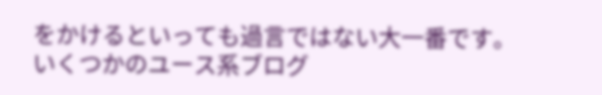をかけるといっても過言ではない大一番です。
いくつかのユース系ブログ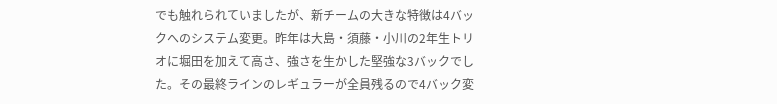でも触れられていましたが、新チームの大きな特徴は4バックへのシステム変更。昨年は大島・須藤・小川の2年生トリオに堀田を加えて高さ、強さを生かした堅強な3バックでした。その最終ラインのレギュラーが全員残るので4バック変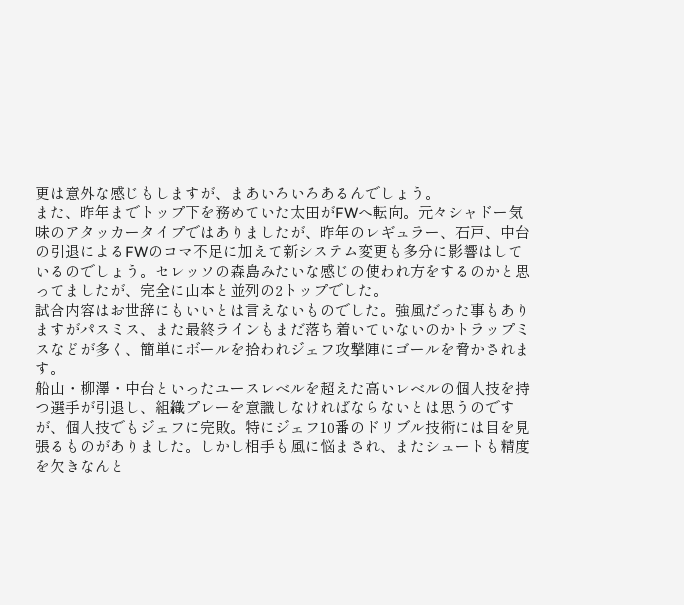更は意外な感じもしますが、まあいろいろあるんでしょう。
また、昨年までトップ下を務めていた太田がFWへ転向。元々シャドー気味のアタッカータイプではありましたが、昨年のレギュラー、石戸、中台の引退によるFWのコマ不足に加えて新システム変更も多分に影響はしているのでしょう。セレッソの森島みたいな感じの使われ方をするのかと思ってましたが、完全に山本と並列の2トップでした。
試合内容はお世辞にもいいとは言えないものでした。強風だった事もありますがパスミス、また最終ラインもまだ落ち着いていないのかトラップミスなどが多く、簡単にボールを拾われジェフ攻撃陣にゴールを脅かされます。
船山・柳澤・中台といったユースレベルを超えた高いレベルの個人技を持つ選手が引退し、組織プレーを意識しなければならないとは思うのですが、個人技でもジェフに完敗。特にジェフ10番のドリブル技術には目を見張るものがありました。しかし相手も風に悩まされ、またシュートも精度を欠きなんと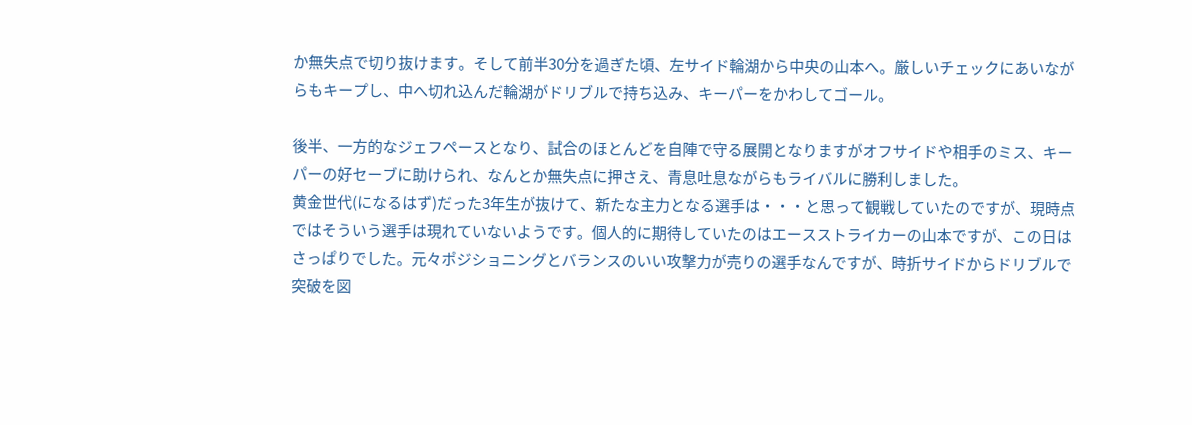か無失点で切り抜けます。そして前半30分を過ぎた頃、左サイド輪湖から中央の山本へ。厳しいチェックにあいながらもキープし、中へ切れ込んだ輪湖がドリブルで持ち込み、キーパーをかわしてゴール。

後半、一方的なジェフペースとなり、試合のほとんどを自陣で守る展開となりますがオフサイドや相手のミス、キーパーの好セーブに助けられ、なんとか無失点に押さえ、青息吐息ながらもライバルに勝利しました。
黄金世代(になるはず)だった3年生が抜けて、新たな主力となる選手は・・・と思って観戦していたのですが、現時点ではそういう選手は現れていないようです。個人的に期待していたのはエースストライカーの山本ですが、この日はさっぱりでした。元々ポジショニングとバランスのいい攻撃力が売りの選手なんですが、時折サイドからドリブルで突破を図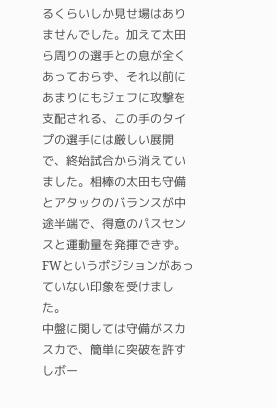るくらいしか見せ場はありませんでした。加えて太田ら周りの選手との息が全くあっておらず、それ以前にあまりにもジェフに攻撃を支配される、この手のタイプの選手には厳しい展開で、終始試合から消えていました。相棒の太田も守備とアタックのバランスが中途半端で、得意のパスセンスと運動量を発揮できず。FWというポジションがあっていない印象を受けました。
中盤に関しては守備がスカスカで、簡単に突破を許すしボー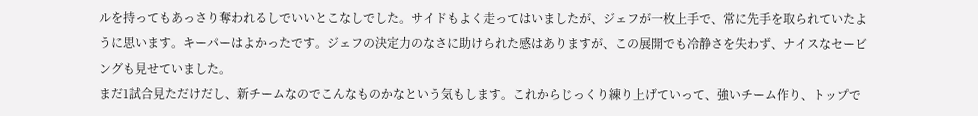ルを持ってもあっさり奪われるしでいいとこなしでした。サイドもよく走ってはいましたが、ジェフが一枚上手で、常に先手を取られていたように思います。キーパーはよかったです。ジェフの決定力のなさに助けられた感はありますが、この展開でも冷静さを失わず、ナイスなセービングも見せていました。
まだ1試合見ただけだし、新チームなのでこんなものかなという気もします。これからじっくり練り上げていって、強いチーム作り、トップで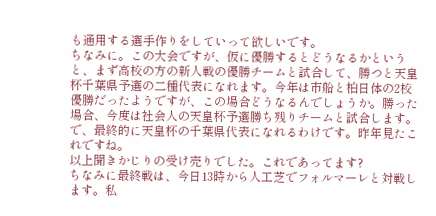も通用する選手作りをしていって欲しいです。
ちなみに。この大会ですが、仮に優勝するとどうなるかというと、まず高校の方の新人戦の優勝チームと試合して、勝つと天皇杯千葉県予選の二種代表になれます。今年は市船と柏日体の2校優勝だったようですが、この場合どうなるんでしょうか。勝った場合、今度は社会人の天皇杯予選勝ち残りチームと試合します。で、最終的に天皇杯の千葉県代表になれるわけです。昨年見たこれですね。
以上聞きかじりの受け売りでした。これであってます?
ちなみに最終戦は、今日13時から人工芝でフォルマーレと対戦します。私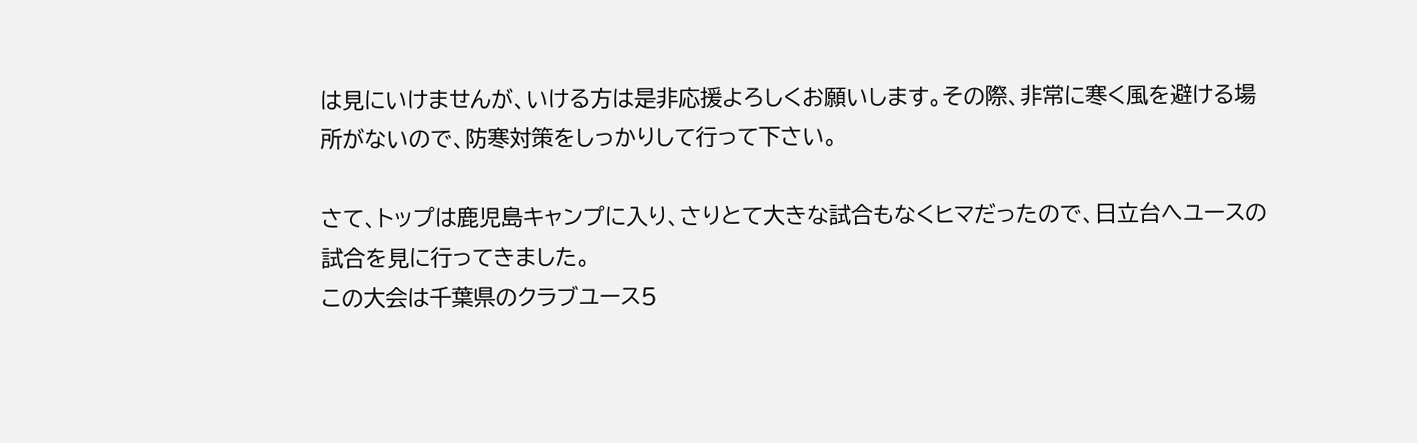は見にいけませんが、いける方は是非応援よろしくお願いします。その際、非常に寒く風を避ける場所がないので、防寒対策をしっかりして行って下さい。

さて、トップは鹿児島キャンプに入り、さりとて大きな試合もなくヒマだったので、日立台へユースの試合を見に行ってきました。
この大会は千葉県のクラブユース5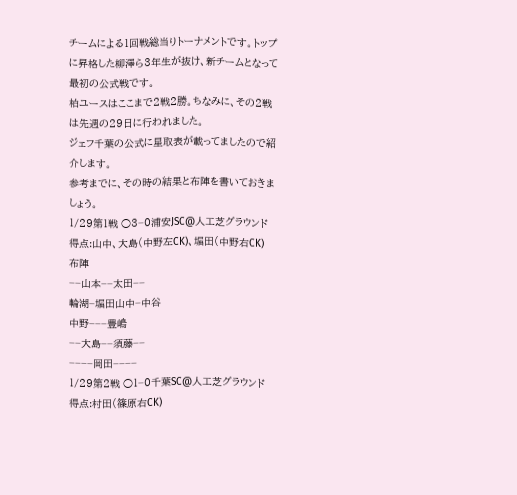チームによる1回戦総当りトーナメントです。トップに昇格した柳澤ら3年生が抜け、新チームとなって最初の公式戦です。
柏ユースはここまで2戦2勝。ちなみに、その2戦は先週の29日に行われました。
ジェフ千葉の公式に星取表が載ってましたので紹介します。
参考までに、その時の結果と布陣を書いておきましょう。
1/29第1戦 ○3−0浦安JSC@人工芝グラウンド
得点:山中、大島(中野左CK)、堀田(中野右CK)
布陣
−−山本−−太田−−
輪湖−堀田山中−中谷
中野−−−豊嶋
−−大島−−須藤−−
−−−−岡田−−−−
1/29第2戦 ○1−0千葉SC@人工芝グラウンド
得点:村田(篠原右CK)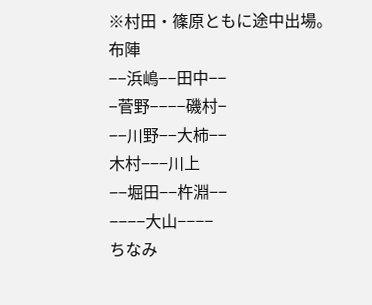※村田・篠原ともに途中出場。
布陣
−−浜嶋−−田中−−
−菅野−−−−磯村−
−−川野−−大柿−−
木村−−−川上
−−堀田−−杵淵−−
−−−−大山−−−−
ちなみ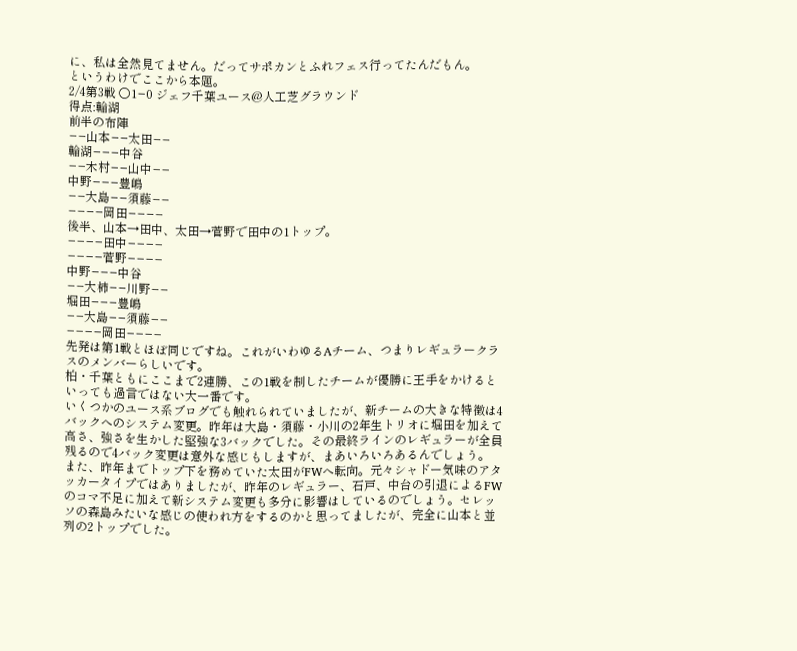に、私は全然見てません。だってサポカンとふれフェス行ってたんだもん。
というわけでここから本題。
2/4第3戦 ○1−0 ジェフ千葉ユース@人工芝グラウンド
得点:輪湖
前半の布陣
−−山本−−太田−−
輪湖−−−中谷
−−木村−−山中−−
中野−−−豊嶋
−−大島−−須藤−−
−−−−岡田−−−−
後半、山本→田中、太田→菅野で田中の1トップ。
−−−−田中−−−−
−−−−菅野−−−−
中野−−−中谷
−−大柿−−川野−−
堀田−−−豊嶋
−−大島−−須藤−−
−−−−岡田−−−−
先発は第1戦とほぼ同じですね。これがいわゆるAチーム、つまりレギュラークラスのメンバーらしいです。
柏・千葉ともにここまで2連勝、この1戦を制したチームが優勝に王手をかけるといっても過言ではない大一番です。
いくつかのユース系ブログでも触れられていましたが、新チームの大きな特徴は4バックへのシステム変更。昨年は大島・須藤・小川の2年生トリオに堀田を加えて高さ、強さを生かした堅強な3バックでした。その最終ラインのレギュラーが全員残るので4バック変更は意外な感じもしますが、まあいろいろあるんでしょう。
また、昨年までトップ下を務めていた太田がFWへ転向。元々シャドー気味のアタッカータイプではありましたが、昨年のレギュラー、石戸、中台の引退によるFWのコマ不足に加えて新システム変更も多分に影響はしているのでしょう。セレッソの森島みたいな感じの使われ方をするのかと思ってましたが、完全に山本と並列の2トップでした。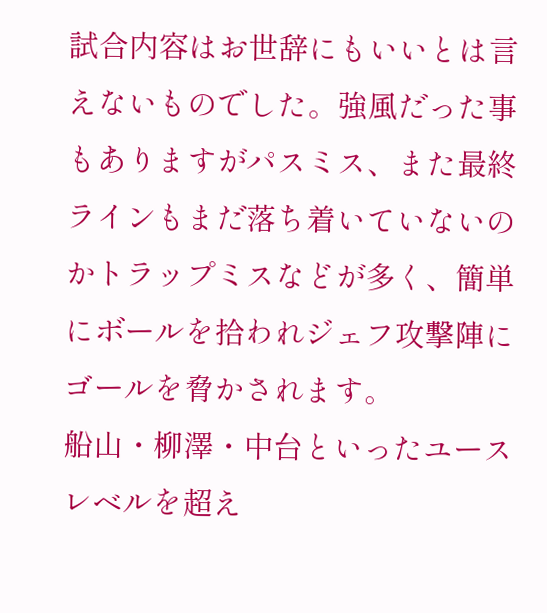試合内容はお世辞にもいいとは言えないものでした。強風だった事もありますがパスミス、また最終ラインもまだ落ち着いていないのかトラップミスなどが多く、簡単にボールを拾われジェフ攻撃陣にゴールを脅かされます。
船山・柳澤・中台といったユースレベルを超え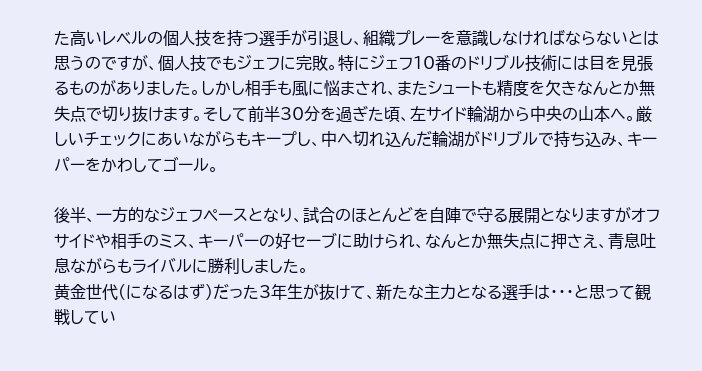た高いレベルの個人技を持つ選手が引退し、組織プレーを意識しなければならないとは思うのですが、個人技でもジェフに完敗。特にジェフ10番のドリブル技術には目を見張るものがありました。しかし相手も風に悩まされ、またシュートも精度を欠きなんとか無失点で切り抜けます。そして前半30分を過ぎた頃、左サイド輪湖から中央の山本へ。厳しいチェックにあいながらもキープし、中へ切れ込んだ輪湖がドリブルで持ち込み、キーパーをかわしてゴール。

後半、一方的なジェフペースとなり、試合のほとんどを自陣で守る展開となりますがオフサイドや相手のミス、キーパーの好セーブに助けられ、なんとか無失点に押さえ、青息吐息ながらもライバルに勝利しました。
黄金世代(になるはず)だった3年生が抜けて、新たな主力となる選手は・・・と思って観戦してい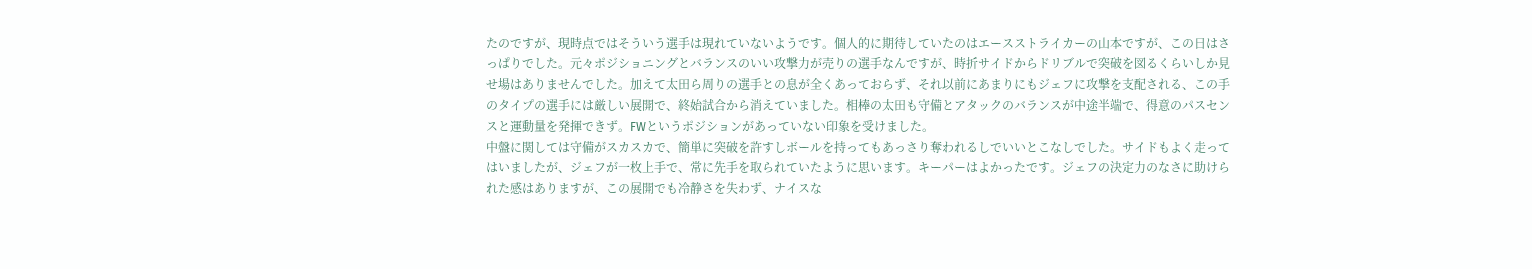たのですが、現時点ではそういう選手は現れていないようです。個人的に期待していたのはエースストライカーの山本ですが、この日はさっぱりでした。元々ポジショニングとバランスのいい攻撃力が売りの選手なんですが、時折サイドからドリブルで突破を図るくらいしか見せ場はありませんでした。加えて太田ら周りの選手との息が全くあっておらず、それ以前にあまりにもジェフに攻撃を支配される、この手のタイプの選手には厳しい展開で、終始試合から消えていました。相棒の太田も守備とアタックのバランスが中途半端で、得意のパスセンスと運動量を発揮できず。FWというポジションがあっていない印象を受けました。
中盤に関しては守備がスカスカで、簡単に突破を許すしボールを持ってもあっさり奪われるしでいいとこなしでした。サイドもよく走ってはいましたが、ジェフが一枚上手で、常に先手を取られていたように思います。キーパーはよかったです。ジェフの決定力のなさに助けられた感はありますが、この展開でも冷静さを失わず、ナイスな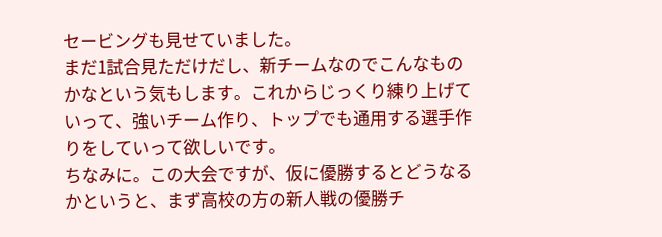セービングも見せていました。
まだ1試合見ただけだし、新チームなのでこんなものかなという気もします。これからじっくり練り上げていって、強いチーム作り、トップでも通用する選手作りをしていって欲しいです。
ちなみに。この大会ですが、仮に優勝するとどうなるかというと、まず高校の方の新人戦の優勝チ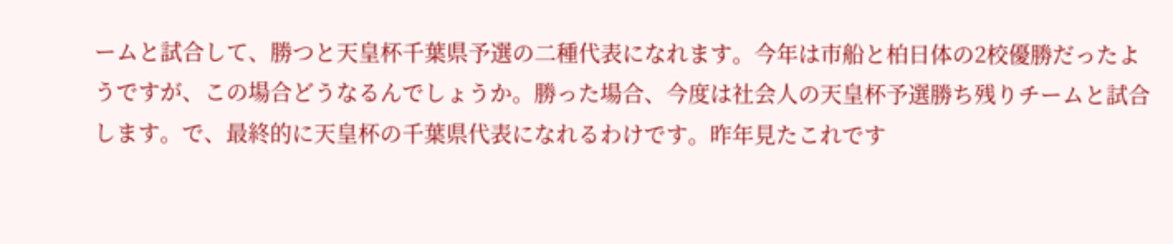ームと試合して、勝つと天皇杯千葉県予選の二種代表になれます。今年は市船と柏日体の2校優勝だったようですが、この場合どうなるんでしょうか。勝った場合、今度は社会人の天皇杯予選勝ち残りチームと試合します。で、最終的に天皇杯の千葉県代表になれるわけです。昨年見たこれです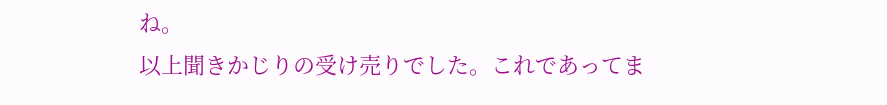ね。
以上聞きかじりの受け売りでした。これであってま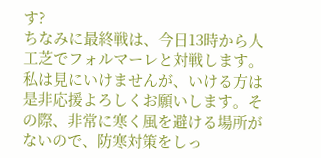す?
ちなみに最終戦は、今日13時から人工芝でフォルマーレと対戦します。私は見にいけませんが、いける方は是非応援よろしくお願いします。その際、非常に寒く風を避ける場所がないので、防寒対策をしっ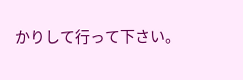かりして行って下さい。